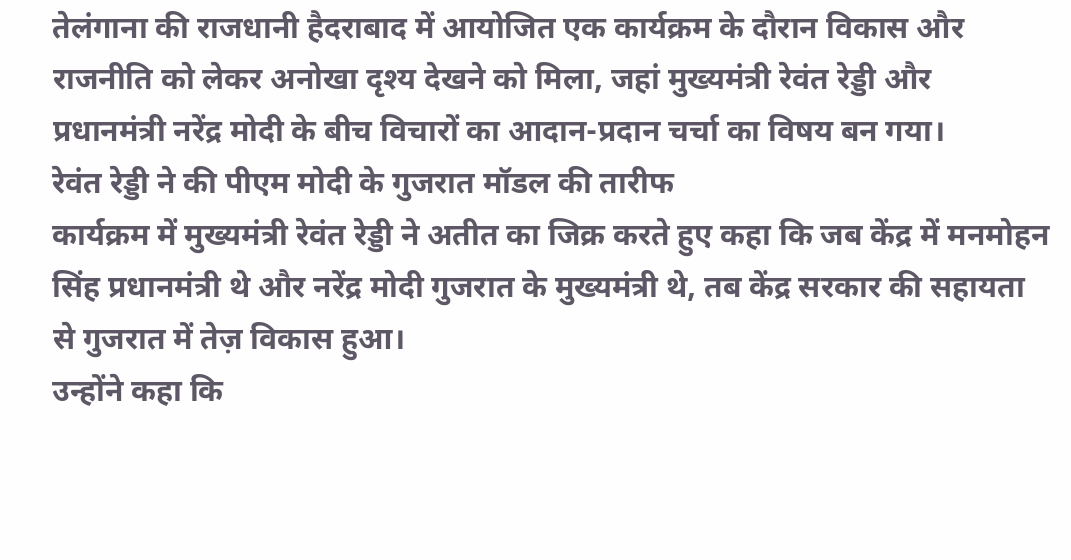तेलंगाना की राजधानी हैदराबाद में आयोजित एक कार्यक्रम के दौरान विकास और राजनीति को लेकर अनोखा दृश्य देखने को मिला, जहां मुख्यमंत्री रेवंत रेड्डी और प्रधानमंत्री नरेंद्र मोदी के बीच विचारों का आदान-प्रदान चर्चा का विषय बन गया।
रेवंत रेड्डी ने की पीएम मोदी के गुजरात मॉडल की तारीफ
कार्यक्रम में मुख्यमंत्री रेवंत रेड्डी ने अतीत का जिक्र करते हुए कहा कि जब केंद्र में मनमोहन सिंह प्रधानमंत्री थे और नरेंद्र मोदी गुजरात के मुख्यमंत्री थे, तब केंद्र सरकार की सहायता से गुजरात में तेज़ विकास हुआ।
उन्होंने कहा कि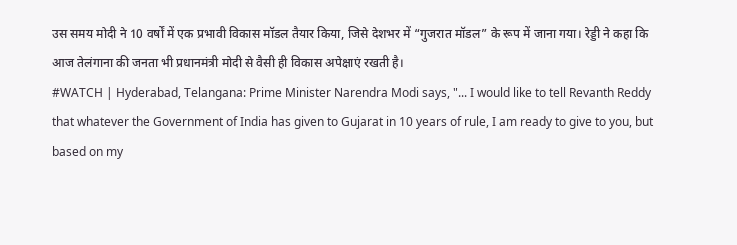उस समय मोदी ने 10 वर्षों में एक प्रभावी विकास मॉडल तैयार किया, जिसे देशभर में “गुजरात मॉडल” के रूप में जाना गया। रेड्डी ने कहा कि आज तेलंगाना की जनता भी प्रधानमंत्री मोदी से वैसी ही विकास अपेक्षाएं रखती है।
#WATCH | Hyderabad, Telangana: Prime Minister Narendra Modi says, "... I would like to tell Revanth Reddy that whatever the Government of India has given to Gujarat in 10 years of rule, I am ready to give to you, but based on my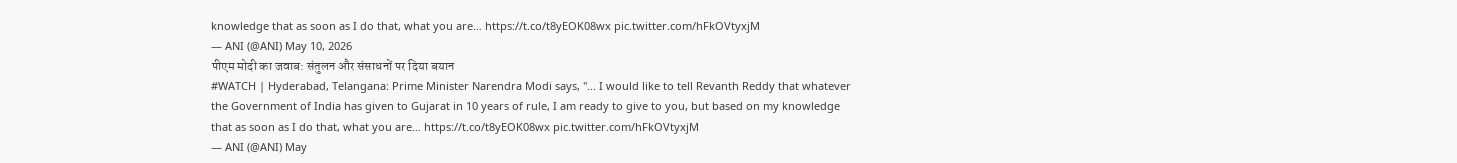knowledge that as soon as I do that, what you are… https://t.co/t8yEOK08wx pic.twitter.com/hFkOVtyxjM
— ANI (@ANI) May 10, 2026
पीएम मोदी का जवाब: संतुलन और संसाधनों पर दिया बयान
#WATCH | Hyderabad, Telangana: Prime Minister Narendra Modi says, "... I would like to tell Revanth Reddy that whatever the Government of India has given to Gujarat in 10 years of rule, I am ready to give to you, but based on my knowledge that as soon as I do that, what you are… https://t.co/t8yEOK08wx pic.twitter.com/hFkOVtyxjM
— ANI (@ANI) May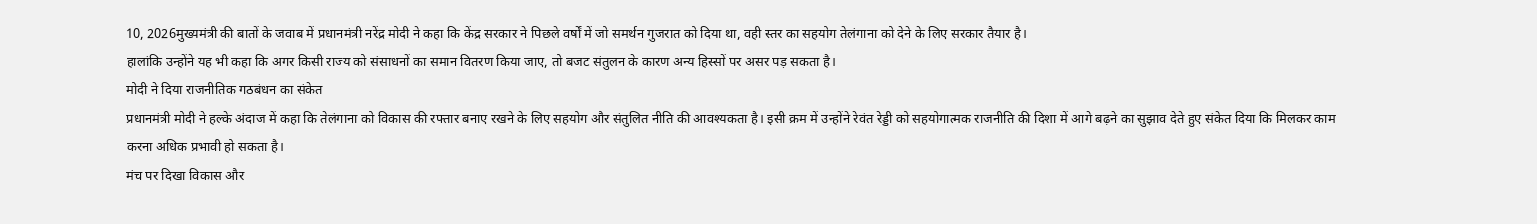10, 2026मुख्यमंत्री की बातों के जवाब में प्रधानमंत्री नरेंद्र मोदी ने कहा कि केंद्र सरकार ने पिछले वर्षों में जो समर्थन गुजरात को दिया था, वही स्तर का सहयोग तेलंगाना को देने के लिए सरकार तैयार है।
हालांकि उन्होंने यह भी कहा कि अगर किसी राज्य को संसाधनों का समान वितरण किया जाए, तो बजट संतुलन के कारण अन्य हिस्सों पर असर पड़ सकता है।
मोदी ने दिया राजनीतिक गठबंधन का संकेत
प्रधानमंत्री मोदी ने हल्के अंदाज में कहा कि तेलंगाना को विकास की रफ्तार बनाए रखने के लिए सहयोग और संतुलित नीति की आवश्यकता है। इसी क्रम में उन्होंने रेवंत रेड्डी को सहयोगात्मक राजनीति की दिशा में आगे बढ़ने का सुझाव देते हुए संकेत दिया कि मिलकर काम करना अधिक प्रभावी हो सकता है।
मंच पर दिखा विकास और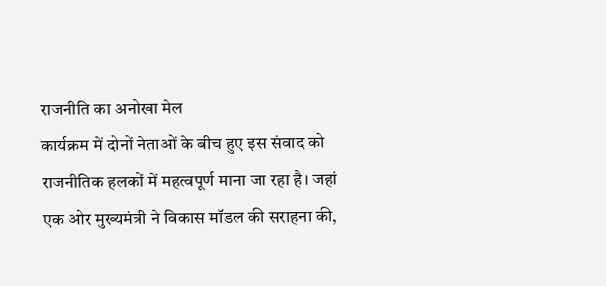राजनीति का अनोखा मेल
कार्यक्रम में दोनों नेताओं के बीच हुए इस संवाद को राजनीतिक हलकों में महत्वपूर्ण माना जा रहा है। जहां एक ओर मुख्यमंत्री ने विकास मॉडल की सराहना की,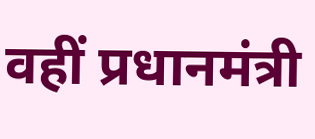वहीं प्रधानमंत्री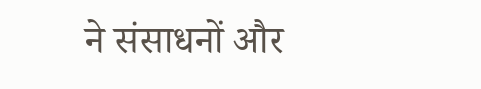ने संसाधनों और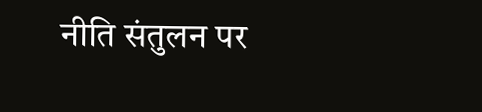नीति संतुलन पर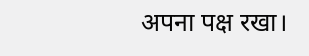अपना पक्ष रखा।